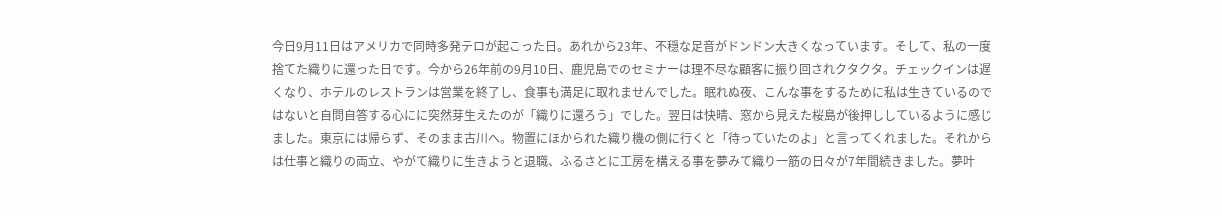今日9月11日はアメリカで同時多発テロが起こった日。あれから23年、不穏な足音がドンドン大きくなっています。そして、私の一度捨てた織りに還った日です。今から26年前の9月10日、鹿児島でのセミナーは理不尽な顧客に振り回されクタクタ。チェックインは遅くなり、ホテルのレストランは営業を終了し、食事も満足に取れませんでした。眠れぬ夜、こんな事をするために私は生きているのではないと自問自答する心にに突然芽生えたのが「織りに還ろう」でした。翌日は快晴、窓から見えた桜島が後押ししているように感じました。東京には帰らず、そのまま古川へ。物置にほかられた織り機の側に行くと「待っていたのよ」と言ってくれました。それからは仕事と織りの両立、やがて織りに生きようと退職、ふるさとに工房を構える事を夢みて織り一筋の日々が7年間続きました。夢叶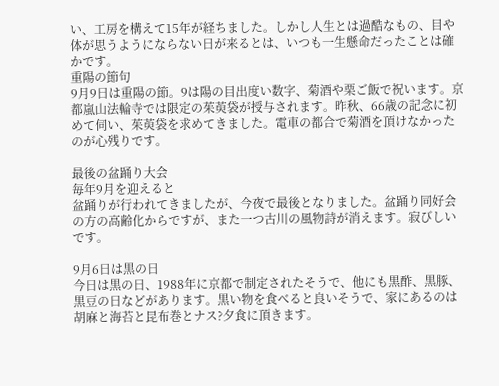い、工房を構えて15年が経ちました。しかし人生とは過酷なもの、目や体が思うようにならない日が来るとは、いつも一生懸命だったことは確かです。
重陽の節句
9月9日は重陽の節。9は陽の目出度い数字、菊酒や栗ご飯で祝います。京都嵐山法輪寺では限定の茱萸袋が授与されます。昨秋、66歳の記念に初めて伺い、茱萸袋を求めてきました。電車の都合で菊酒を頂けなかったのが心残りです。

最後の盆踊り大会
毎年9月を迎えると
盆踊りが行われてきましたが、今夜で最後となりました。盆踊り同好会の方の高齢化からですが、また一つ古川の風物詩が消えます。寂びしいです。

9月6日は黒の日
今日は黒の日、1988年に京都で制定されたそうで、他にも黒酢、黒豚、黒豆の日などがあります。黒い物を食べると良いそうで、家にあるのは胡麻と海苔と昆布巻とナス?夕食に頂きます。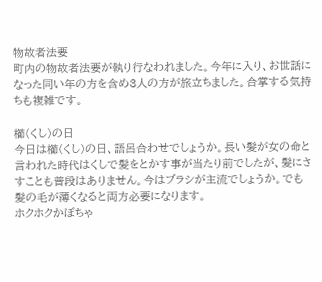物故者法要
町内の物故者法要が執り行なわれました。今年に入り、お世話になった同い年の方を含め3人の方が旅立ちました。合掌する気持ちも複雑です。

櫛(くし)の日
今日は櫛(くし)の日、語呂合わせでしょうか。長い髪が女の命と言われた時代はくしで髪をとかす事が当たり前でしたが、髪にさすことも普段はありません。今はブラシが主流でしょうか。でも髪の毛が薄くなると両方必要になります。
ホクホクかぼちゃ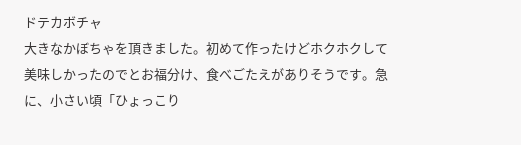ドテカボチャ
大きなかぼちゃを頂きました。初めて作ったけどホクホクして美味しかったのでとお福分け、食べごたえがありそうです。急に、小さい頃「ひょっこり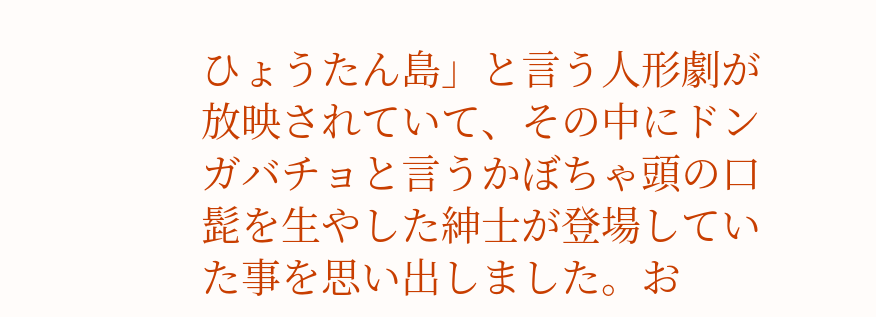ひょうたん島」と言う人形劇が放映されていて、その中にドンガバチョと言うかぼちゃ頭の口髭を生やした紳士が登場していた事を思い出しました。お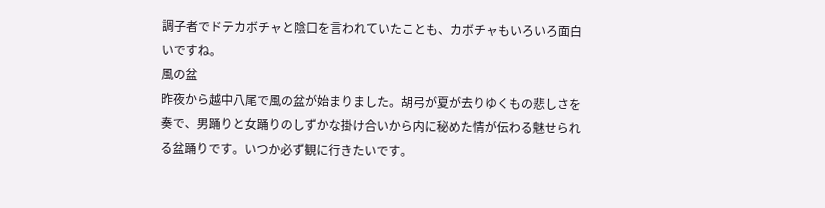調子者でドテカボチャと陰口を言われていたことも、カボチャもいろいろ面白いですね。
風の盆
昨夜から越中八尾で風の盆が始まりました。胡弓が夏が去りゆくもの悲しさを奏で、男踊りと女踊りのしずかな掛け合いから内に秘めた情が伝わる魅せられる盆踊りです。いつか必ず観に行きたいです。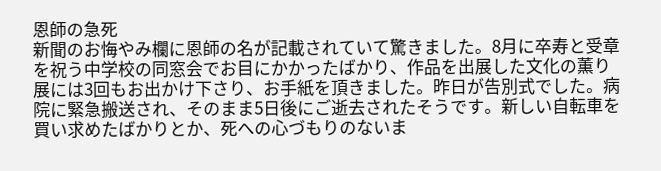恩師の急死
新聞のお悔やみ欄に恩師の名が記載されていて驚きました。8月に卒寿と受章を祝う中学校の同窓会でお目にかかったばかり、作品を出展した文化の薫り展には3回もお出かけ下さり、お手紙を頂きました。昨日が告別式でした。病院に緊急搬送され、そのまま5日後にご逝去されたそうです。新しい自転車を買い求めたばかりとか、死への心づもりのないま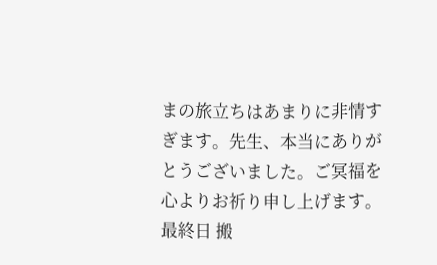まの旅立ちはあまりに非情すぎます。先生、本当にありがとうございました。ご冥福を心よりお祈り申し上げます。
最終日 搬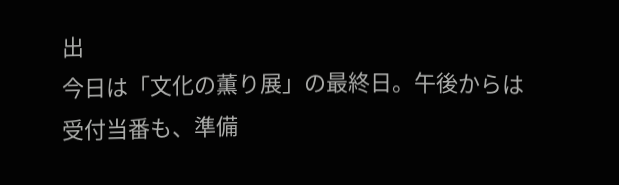出
今日は「文化の薫り展」の最終日。午後からは受付当番も、準備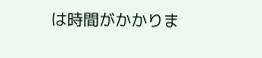は時間がかかりま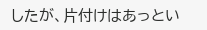したが、片付けはあっとい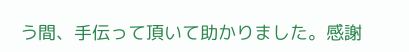う間、手伝って頂いて助かりました。感謝